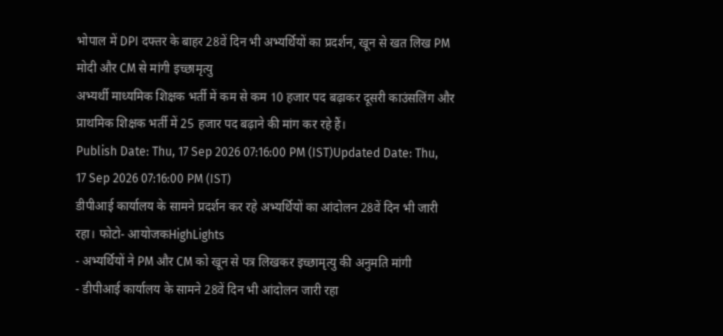भोपाल में DPI दफ्तर के बाहर 28वें दिन भी अभ्यर्थियों का प्रदर्शन, खून से खत लिख PM मोदी और CM से मांगी इच्छामृत्यु
अभ्यर्थी माध्यमिक शिक्षक भर्ती में कम से कम 10 हजार पद बढ़ाकर दूसरी काउंसलिंग और प्राथमिक शिक्षक भर्ती में 25 हजार पद बढ़ाने की मांग कर रहे हैं।
Publish Date: Thu, 17 Sep 2026 07:16:00 PM (IST)Updated Date: Thu, 17 Sep 2026 07:16:00 PM (IST)
डीपीआई कार्यालय के सामने प्रदर्शन कर रहे अभ्यर्थियों का आंदोलन 28वें दिन भी जारी रहा। फोटो- आयोजकHighLights
- अभ्यर्थियों ने PM और CM को खून से पत्र लिखकर इच्छामृत्यु की अनुमति मांगी
- डीपीआई कार्यालय के सामने 28वें दिन भी आंदोलन जारी रहा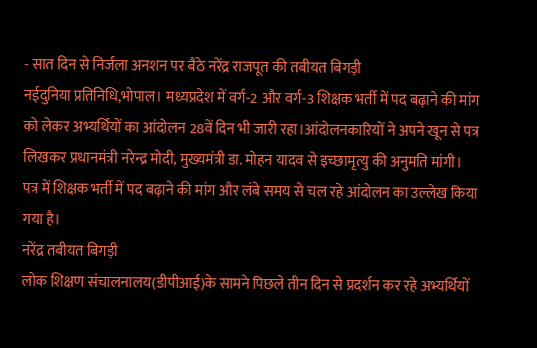- सात दिन से निर्जला अनशन पर बैठे नरेंद्र राजपूत की तबीयत बिगड़ी
नईदुनिया प्रतिनिधि,भोपाल। मध्यप्रदेश में वर्ग-2 और वर्ग-3 शिक्षक भर्ती में पद बढ़ाने की मांग को लेकर अभ्यर्थियों का आंदोलन 28वें दिन भी जारी रहा।आंदोलनकारियों ने अपने खून से पत्र लिखकर प्रधानमंत्री नरेन्द्र मोदी, मुख्यमंत्री डा. मोहन यादव से इच्छामृत्यु की अनुमति मांगी।
पत्र में शिक्षक भर्ती में पद बढ़ाने की मांग और लंबे समय से चल रहे आंदोलन का उल्लेख किया गया है।
नरेंद्र तबीयत बिगड़ी
लोक शिक्षण संचालनालय(डीपीआई)के सामने पिछले तीन दिन से प्रदर्शन कर रहे अभ्यर्थियों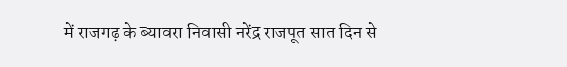में राजगढ़ के ब्यावरा निवासी नरेंद्र राजपूत सात दिन से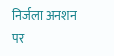निर्जला अनशन पर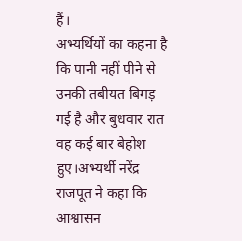हैं।
अभ्यर्थियों का कहना है कि पानी नहीं पीने से उनकी तबीयत बिगड़ गई है और बुधवार रात वह कई बार बेहोश हुए।अभ्यर्थी नरेंद्र राजपूत ने कहा कि आश्वासन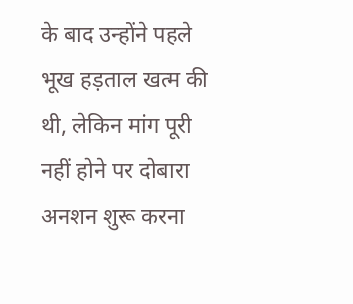के बाद उन्होंने पहले भूख हड़ताल खत्म की थी, लेकिन मांग पूरी नहीं होने पर दोबारा अनशन शुरू करना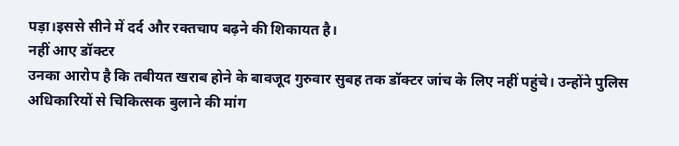पड़ा।इससे सीने में दर्द और रक्तचाप बढ़ने की शिकायत है।
नहीं आए डॉक्टर
उनका आरोप है कि तबीयत खराब होने के बावजूद गुरुवार सुबह तक डॉक्टर जांच के लिए नहीं पहुंचे। उन्होंने पुलिस अधिकारियों से चिकित्सक बुलाने की मांग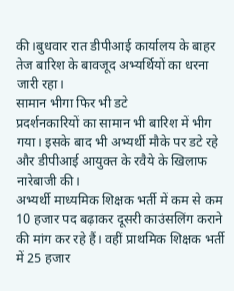की।बुधवार रात डीपीआई कार्यालय के बाहर तेज बारिश के बावजूद अभ्यर्थियों का धरना जारी रहा।
सामान भीगा फिर भी डटे
प्रदर्शनकारियों का सामान भी बारिश में भीग गया। इसके बाद भी अभ्यर्थी मौके पर डटे रहे और डीपीआई आयुक्त के रवैये के खिलाफ नारेबाजी की।
अभ्यर्थी माध्यमिक शिक्षक भर्ती में कम से कम 10 हजार पद बढ़ाकर दूसरी काउंसलिंग कराने की मांग कर रहे हैं। वहीं प्राथमिक शिक्षक भर्ती में 25 हजार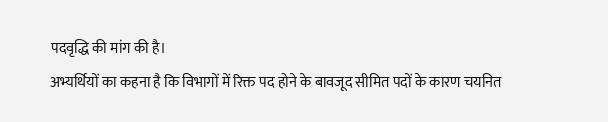पदवृद्धि की मांग की है।
अभ्यर्थियों का कहना है कि विभागों में रिक्त पद होने के बावजूद सीमित पदों के कारण चयनित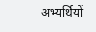अभ्यर्थियों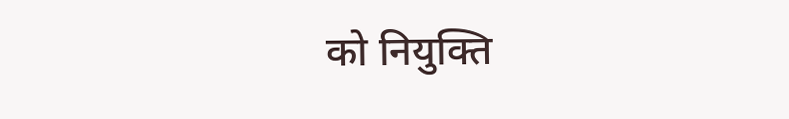को नियुक्ति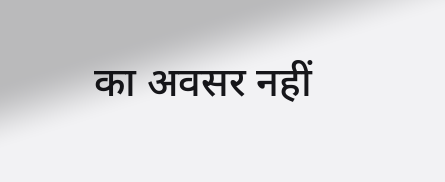का अवसर नहीं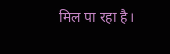मिल पा रहा है।